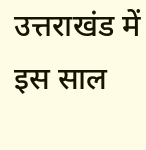उत्तराखंड में इस साल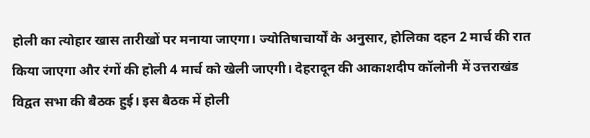होली का त्योहार खास तारीखों पर मनाया जाएगा। ज्योतिषाचार्यों के अनुसार, होलिका दहन 2 मार्च की रात किया जाएगा और रंगों की होली 4 मार्च को खेली जाएगी। देहरादून की आकाशदीप कॉलोनी में उत्तराखंड विद्वत सभा की बैठक हुई। इस बैठक में होली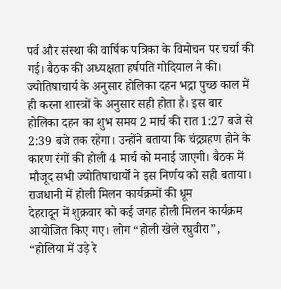पर्व और संस्था की वार्षिक पत्रिका के विमोचन पर चर्चा की गई। बैठक की अध्यक्षता हर्षपति गोदियाल ने की।
ज्योतिषाचार्य के अनुसार होलिका दहन भद्रा पुच्छ काल में ही करना शास्त्रों के अनुसार सही होता है। इस बार होलिका दहन का शुभ समय 2 मार्च की रात 1:27 बजे से 2:39 बजे तक रहेगा। उन्होंने बताया कि चंद्रग्रहण होने के कारण रंगों की होली 4 मार्च को मनाई जाएगी। बैठक में मौजूद सभी ज्योतिषाचार्यों ने इस निर्णय को सही बताया।
राजधानी में होली मिलन कार्यक्रमों की धूम
देहरादून में शुक्रवार को कई जगह होली मिलन कार्यक्रम आयोजित किए गए। लोग “होली खेले रघुवीरा”, “होलिया में उड़े रे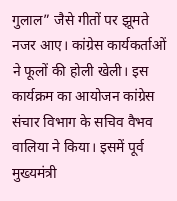गुलाल” जैसे गीतों पर झूमते नजर आए। कांग्रेस कार्यकर्ताओं ने फूलों की होली खेली। इस कार्यक्रम का आयोजन कांग्रेस संचार विभाग के सचिव वैभव वालिया ने किया। इसमें पूर्व मुख्यमंत्री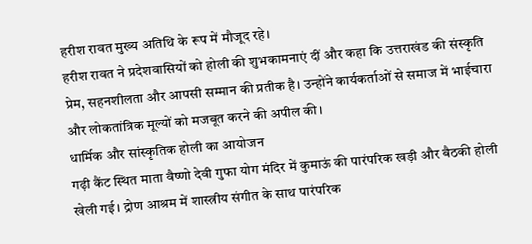हरीश रावत मुख्य अतिथि के रूप में मौजूद रहे।
हरीश रावत ने प्रदेशवासियों को होली की शुभकामनाएं दीं और कहा कि उत्तराखंड की संस्कृति प्रेम, सहनशीलता और आपसी सम्मान की प्रतीक है। उन्होंने कार्यकर्ताओं से समाज में भाईचारा और लोकतांत्रिक मूल्यों को मजबूत करने की अपील की।
धार्मिक और सांस्कृतिक होली का आयोजन
गढ़ी कैंट स्थित माता वैष्णो देवी गुफा योग मंदिर में कुमाऊं की पारंपरिक खड़ी और बैठकी होली खेली गई। द्रोण आश्रम में शास्त्रीय संगीत के साथ पारंपरिक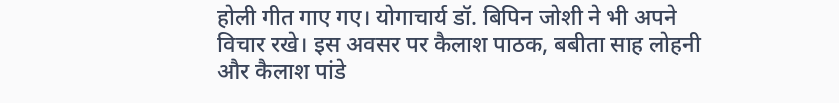होली गीत गाए गए। योगाचार्य डॉ. बिपिन जोशी ने भी अपने विचार रखे। इस अवसर पर कैलाश पाठक, बबीता साह लोहनी और कैलाश पांडे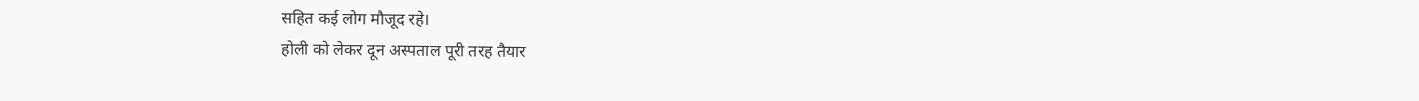सहित कई लोग मौजूद रहे।
होली को लेकर दून अस्पताल पूरी तरह तैयार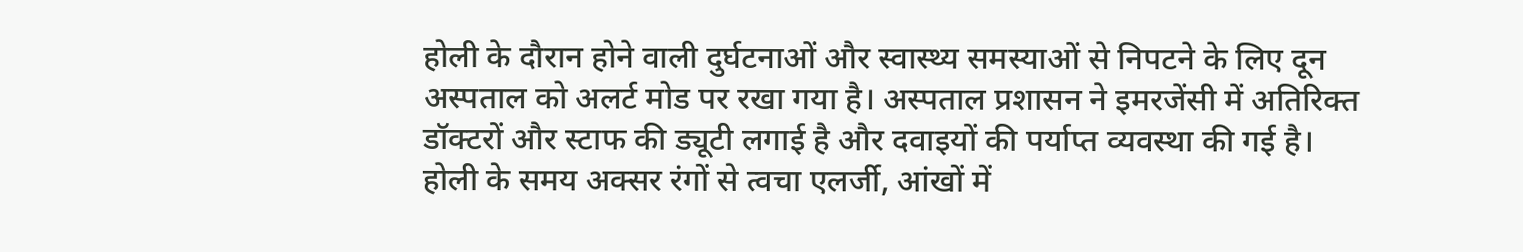होली के दौरान होने वाली दुर्घटनाओं और स्वास्थ्य समस्याओं से निपटने के लिए दून अस्पताल को अलर्ट मोड पर रखा गया है। अस्पताल प्रशासन ने इमरजेंसी में अतिरिक्त डॉक्टरों और स्टाफ की ड्यूटी लगाई है और दवाइयों की पर्याप्त व्यवस्था की गई है।
होली के समय अक्सर रंगों से त्वचा एलर्जी, आंखों में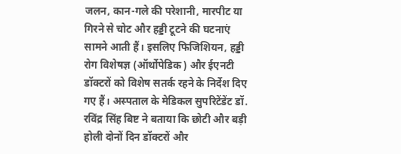जलन, कान-गले की परेशानी, मारपीट या गिरने से चोट और हड्डी टूटने की घटनाएं सामने आती हैं। इसलिए फिजिशियन, हड्डी रोग विशेषज्ञ (ऑर्थोपेडिक) और ईएनटी डॉक्टरों को विशेष सतर्क रहने के निर्देश दिए गए हैं। अस्पताल के मेडिकल सुपरिटेंडेंट डॉ. रविंद्र सिंह बिष्ट ने बताया कि छोटी और बड़ी होली दोनों दिन डॉक्टरों और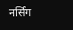नर्सिंग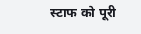स्टाफ को पूरी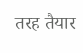तरह तैयार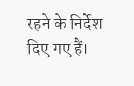रहने के निर्देश दिए गए हैं।